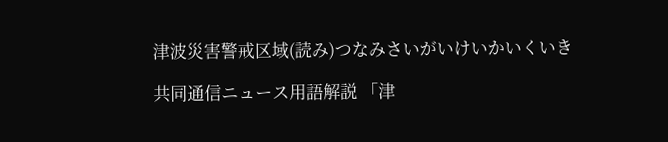津波災害警戒区域(読み)つなみさいがいけいかいくいき

共同通信ニュース用語解説 「津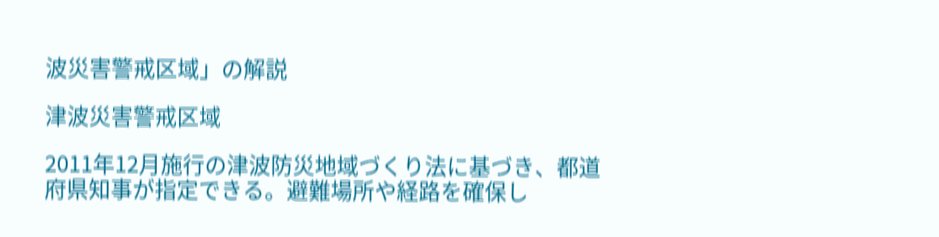波災害警戒区域」の解説

津波災害警戒区域

2011年12月施行の津波防災地域づくり法に基づき、都道府県知事が指定できる。避難場所や経路を確保し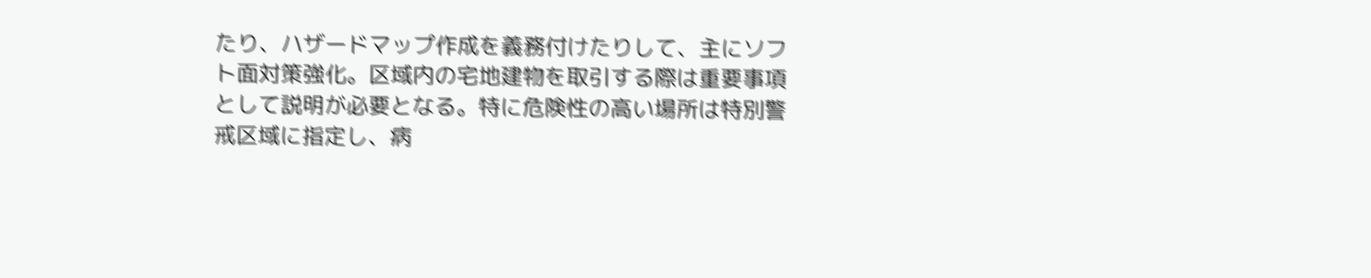たり、ハザードマップ作成を義務付けたりして、主にソフト面対策強化。区域内の宅地建物を取引する際は重要事項として説明が必要となる。特に危険性の高い場所は特別警戒区域に指定し、病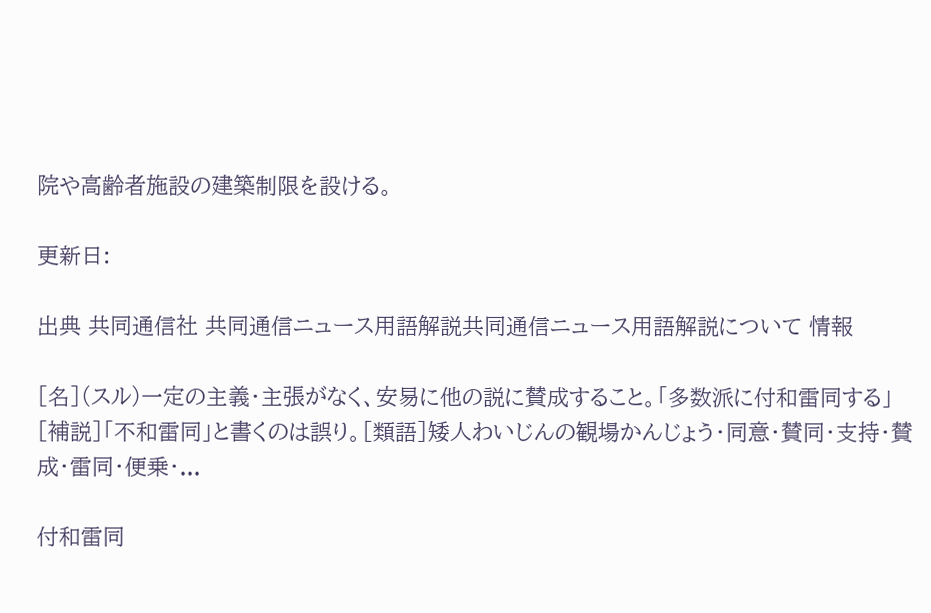院や高齢者施設の建築制限を設ける。

更新日:

出典 共同通信社 共同通信ニュース用語解説共同通信ニュース用語解説について 情報

[名](スル)一定の主義・主張がなく、安易に他の説に賛成すること。「多数派に付和雷同する」[補説]「不和雷同」と書くのは誤り。[類語]矮人わいじんの観場かんじょう・同意・賛同・支持・賛成・雷同・便乗・...

付和雷同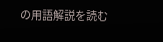の用語解説を読む